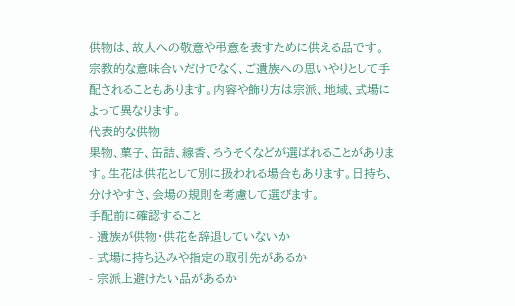供物は、故人への敬意や弔意を表すために供える品です。宗教的な意味合いだけでなく、ご遺族への思いやりとして手配されることもあります。内容や飾り方は宗派、地域、式場によって異なります。
代表的な供物
果物、菓子、缶詰、線香、ろうそくなどが選ばれることがあります。生花は供花として別に扱われる場合もあります。日持ち、分けやすさ、会場の規則を考慮して選びます。
手配前に確認すること
- 遺族が供物・供花を辞退していないか
- 式場に持ち込みや指定の取引先があるか
- 宗派上避けたい品があるか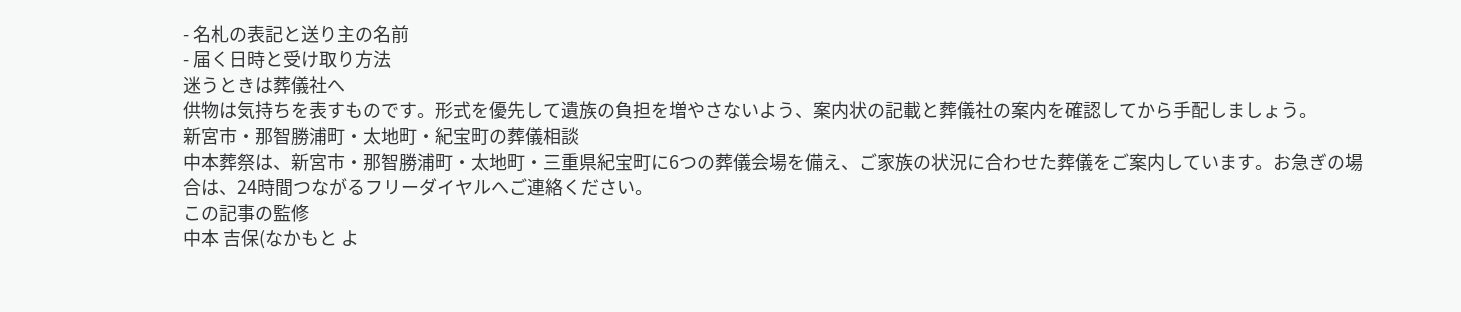- 名札の表記と送り主の名前
- 届く日時と受け取り方法
迷うときは葬儀社へ
供物は気持ちを表すものです。形式を優先して遺族の負担を増やさないよう、案内状の記載と葬儀社の案内を確認してから手配しましょう。
新宮市・那智勝浦町・太地町・紀宝町の葬儀相談
中本葬祭は、新宮市・那智勝浦町・太地町・三重県紀宝町に6つの葬儀会場を備え、ご家族の状況に合わせた葬儀をご案内しています。お急ぎの場合は、24時間つながるフリーダイヤルへご連絡ください。
この記事の監修
中本 吉保(なかもと よ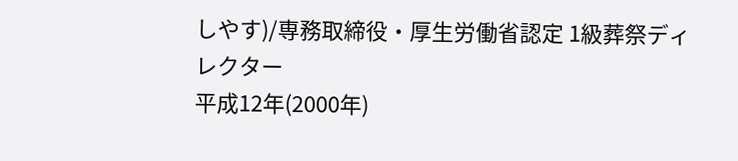しやす)/専務取締役・厚生労働省認定 1級葬祭ディレクター
平成12年(2000年)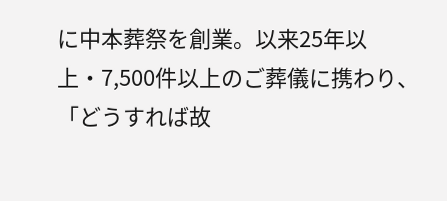に中本葬祭を創業。以来25年以上・7,500件以上のご葬儀に携わり、「どうすれば故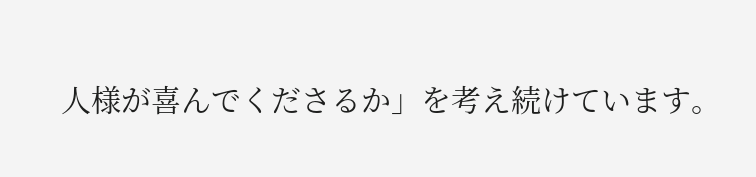人様が喜んでくださるか」を考え続けています。